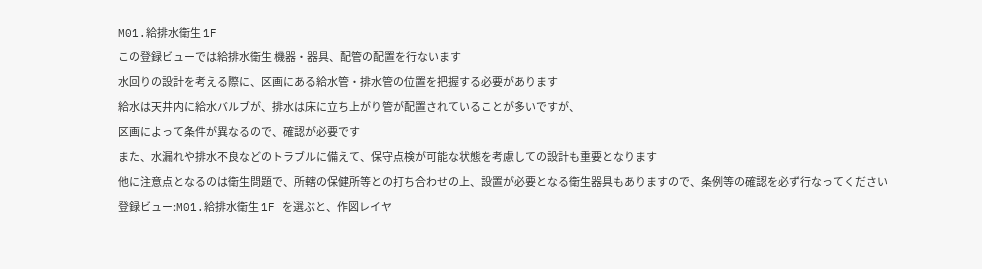M01.給排水衛生 1F
この登録ビューでは給排水衛生 機器・器具、配管の配置を行ないます
水回りの設計を考える際に、区画にある給水管・排水管の位置を把握する必要があります
給水は天井内に給水バルブが、排水は床に立ち上がり管が配置されていることが多いですが、
区画によって条件が異なるので、確認が必要です
また、水漏れや排水不良などのトラブルに備えて、保守点検が可能な状態を考慮しての設計も重要となります
他に注意点となるのは衛生問題で、所轄の保健所等との打ち合わせの上、設置が必要となる衛生器具もありますので、条例等の確認を必ず行なってください
登録ビュー:M01.給排水衛生 1F を選ぶと、作図レイヤ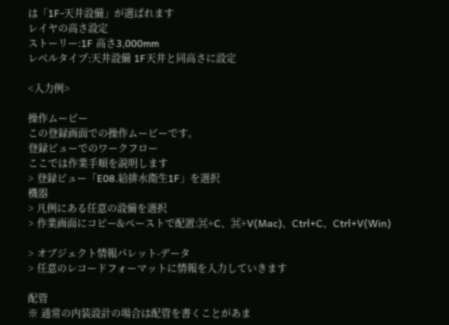は「1F-天井設備」が選ばれます
レイヤの高さ設定
ストーリー:1F 高さ3,000mm
レベルタイプ:天井設備 1F天井と同高さに設定

<入力例>

操作ムービー
この登録画面での操作ムービーです。
登録ビューでのワークフロー
ここでは作業手順を説明します
> 登録ビュー「E08.給排水衛生1F」を選択
機器
> 凡例にある任意の設備を選択
> 作業画面にコピー&ペーストで配置:⌘+C、⌘+V(Mac)、Ctrl+C、Ctrl+V(Win)

> オブジェクト情報パレット-データ
> 任意のレコードフォーマットに情報を入力していきます

配管
※ 通常の内装設計の場合は配管を書くことがあま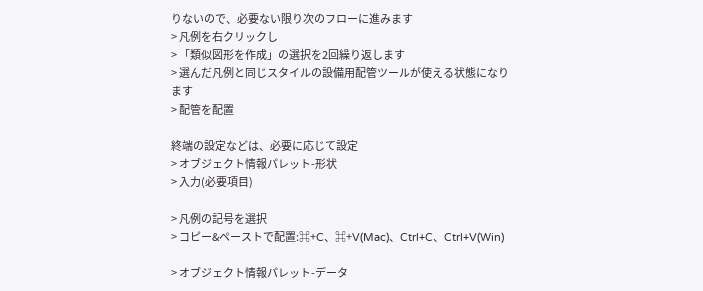りないので、必要ない限り次のフローに進みます
> 凡例を右クリックし
> 「類似図形を作成」の選択を2回繰り返します
> 選んだ凡例と同じスタイルの設備用配管ツールが使える状態になります
> 配管を配置

終端の設定などは、必要に応じて設定
> オブジェクト情報パレット-形状
> 入力(必要項目)

> 凡例の記号を選択
> コピー&ペーストで配置:⌘+C、⌘+V(Mac)、Ctrl+C、Ctrl+V(Win)

> オブジェクト情報パレット-データ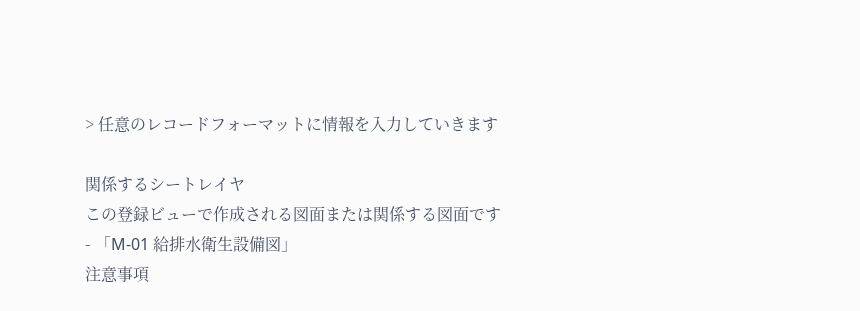> 任意のレコードフォーマットに情報を入力していきます

関係するシートレイヤ
この登録ビューで作成される図面または関係する図面です
- 「M-01 給排水衛生設備図」
注意事項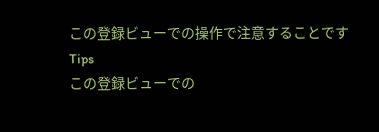この登録ビューでの操作で注意することです
Tips
この登録ビューでの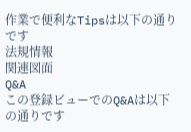作業で便利なTipsは以下の通りです
法規情報
関連図面
Q&A
この登録ビューでのQ&Aは以下の通りです